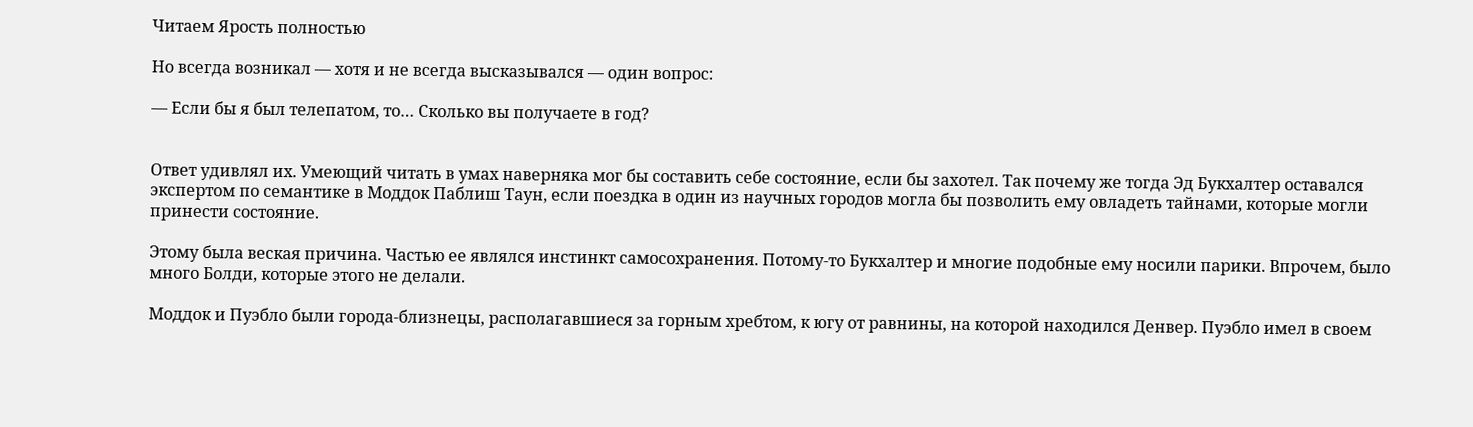Читаем Ярость полностью

Но всегда возникал — хотя и не всегда высказывался — один вопрос:

— Если бы я был телепатом, то… Сколько вы получаете в год?


Ответ удивлял их. Умеющий читать в умах наверняка мог бы составить себе состояние, если бы захотел. Так почему же тогда Эд Букхалтер оставался экспертом по семантике в Моддок Паблиш Таун, если поездка в один из научных городов могла бы позволить ему овладеть тайнами, которые могли принести состояние.

Этому была веская причина. Частью ее являлся инстинкт самосохранения. Потому-то Букхалтер и многие подобные ему носили парики. Впрочем, было много Болди, которые этого не делали.

Моддок и Пуэбло были города-близнецы, располагавшиеся за горным хребтом, к югу от равнины, на которой находился Денвер. Пуэбло имел в своем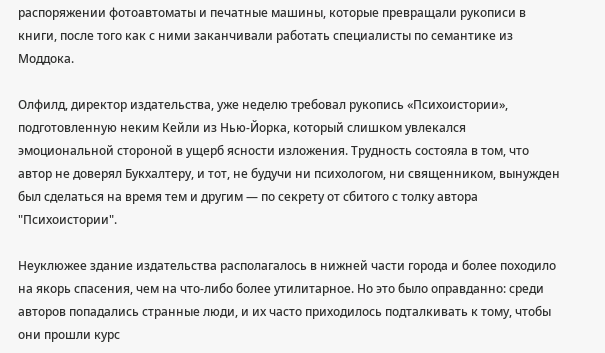распоряжении фотоавтоматы и печатные машины, которые превращали рукописи в книги, после того как с ними заканчивали работать специалисты по семантике из Моддока.

Олфилд, директор издательства, уже неделю требовал рукопись «Психоистории», подготовленную неким Кейли из Нью-Йорка, который слишком увлекался эмоциональной стороной в ущерб ясности изложения. Трудность состояла в том, что автор не доверял Букхалтеру, и тот, не будучи ни психологом, ни священником, вынужден был сделаться на время тем и другим — по секрету от сбитого с толку автора "Психоистории".

Неуклюжее здание издательства располагалось в нижней части города и более походило на якорь спасения, чем на что-либо более утилитарное. Но это было оправданно: среди авторов попадались странные люди, и их часто приходилось подталкивать к тому, чтобы они прошли курс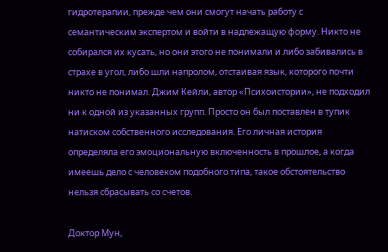гидротерапии, прежде чем они смогут начать работу с семантическим экспертом и войти в надлежащую форму. Никто не собирался их кусать, но они этого не понимали и либо забивались в страхе в угол, либо шли напролом, отстаивая язык, которого почти никто не понимал. Джим Кейли, автор «Психоистории», не подходил ни к одной из указанных групп. Просто он был поставлен в тупик натиском собственного исследования. Его личная история определяла его эмоциональную включенность в прошлое, а когда имеешь дело с человеком подобного типа, такое обстоятельство нельзя сбрасывать со счетов.

Доктор Мун,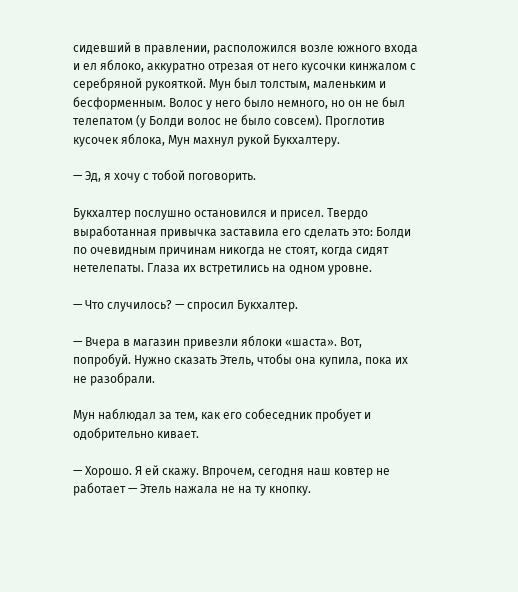сидевший в правлении, расположился возле южного входа и ел яблоко, аккуратно отрезая от него кусочки кинжалом с серебряной рукояткой. Мун был толстым, маленьким и бесформенным. Волос у него было немного, но он не был телепатом (у Болди волос не было совсем). Проглотив кусочек яблока, Мун махнул рукой Букхалтеру.

— Эд, я хочу с тобой поговорить.

Букхалтер послушно остановился и присел. Твердо выработанная привычка заставила его сделать это: Болди по очевидным причинам никогда не стоят, когда сидят нетелепаты. Глаза их встретились на одном уровне.

— Что случилось? — спросил Букхалтер.

— Вчера в магазин привезли яблоки «шаста». Вот, попробуй. Нужно сказать Этель, чтобы она купила, пока их не разобрали.

Мун наблюдал за тем, как его собеседник пробует и одобрительно кивает.

— Хорошо. Я ей скажу. Впрочем, сегодня наш ковтер не работает — Этель нажала не на ту кнопку.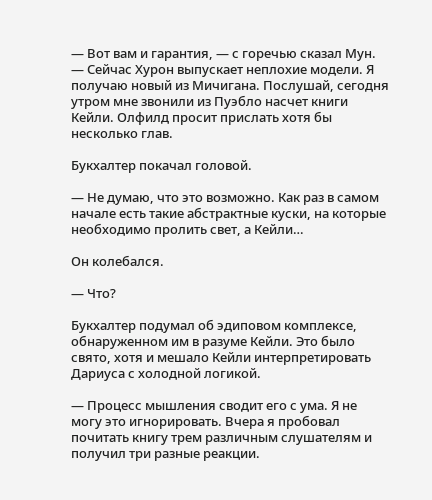— Вот вам и гарантия, — с горечью сказал Мун. — Сейчас Хурон выпускает неплохие модели. Я получаю новый из Мичигана. Послушай, сегодня утром мне звонили из Пуэбло насчет книги Кейли. Олфилд просит прислать хотя бы несколько глав.

Букхалтер покачал головой.

— Не думаю, что это возможно. Как раз в самом начале есть такие абстрактные куски, на которые необходимо пролить свет, а Кейли…

Он колебался.

— Что?

Букхалтер подумал об эдиповом комплексе, обнаруженном им в разуме Кейли. Это было свято, хотя и мешало Кейли интерпретировать Дариуса с холодной логикой.

— Процесс мышления сводит его с ума. Я не могу это игнорировать. Вчера я пробовал почитать книгу трем различным слушателям и получил три разные реакции.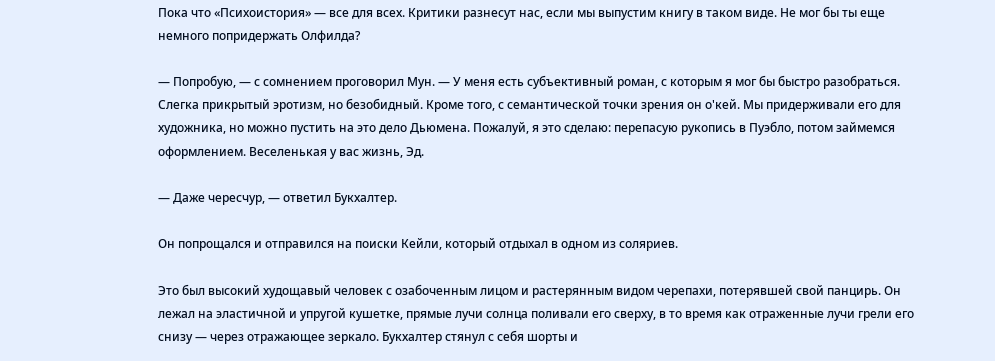Пока что «Психоистория» — все для всех. Критики разнесут нас, если мы выпустим книгу в таком виде. Не мог бы ты еще немного попридержать Олфилда?

— Попробую, — с сомнением проговорил Мун. — У меня есть субъективный роман, с которым я мог бы быстро разобраться. Слегка прикрытый эротизм, но безобидный. Кроме того, с семантической точки зрения он о'кей. Мы придерживали его для художника, но можно пустить на это дело Дьюмена. Пожалуй, я это сделаю: перепасую рукопись в Пуэбло, потом займемся оформлением. Веселенькая у вас жизнь, Эд.

— Даже чересчур, — ответил Букхалтер.

Он попрощался и отправился на поиски Кейли, который отдыхал в одном из соляриев.

Это был высокий худощавый человек с озабоченным лицом и растерянным видом черепахи, потерявшей свой панцирь. Он лежал на эластичной и упругой кушетке, прямые лучи солнца поливали его сверху, в то время как отраженные лучи грели его снизу — через отражающее зеркало. Букхалтер стянул с себя шорты и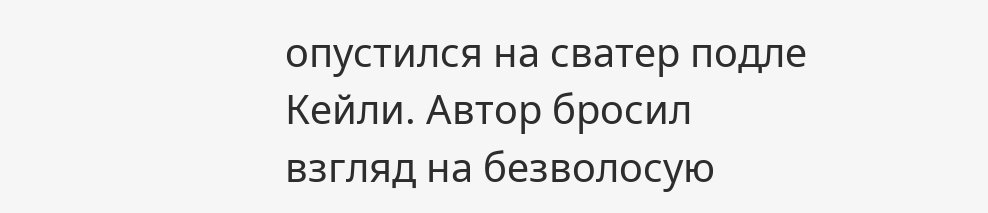опустился на сватер подле Кейли. Автор бросил взгляд на безволосую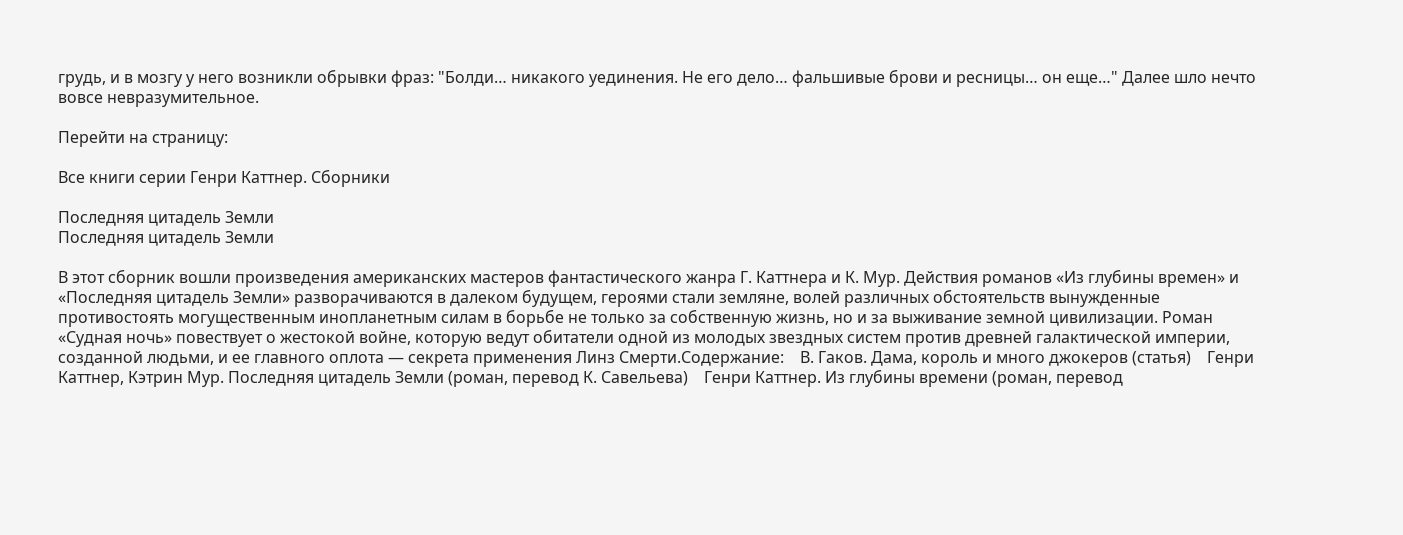грудь, и в мозгу у него возникли обрывки фраз: "Болди… никакого уединения. Не его дело… фальшивые брови и ресницы… он еще…" Далее шло нечто вовсе невразумительное.

Перейти на страницу:

Все книги серии Генри Каттнер. Сборники

Последняя цитадель Земли
Последняя цитадель Земли

В этот сборник вошли произведения американских мастеров фантастического жанра Г. Каттнера и К. Мур. Действия романов «Из глубины времен» и «Последняя цитадель Земли» разворачиваются в далеком будущем, героями стали земляне, волей различных обстоятельств вынужденные противостоять могущественным инопланетным силам в борьбе не только за собственную жизнь, но и за выживание земной цивилизации. Роман «Судная ночь» повествует о жестокой войне, которую ведут обитатели одной из молодых звездных систем против древней галактической империи, созданной людьми, и ее главного оплота — секрета применения Линз Смерти.Содержание:    В. Гаков. Дама, король и много джокеров (статья)    Генри Каттнер, Кэтрин Мур. Последняя цитадель Земли (роман, перевод К. Савельева)    Генри Каттнер. Из глубины времени (роман, перевод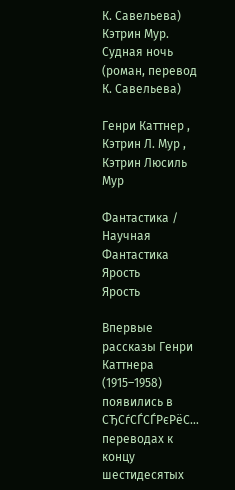К. Савельева)    Кэтрин Мур. Судная ночь (роман, перевод К. Савельева)

Генри Каттнер , Кэтрин Л. Мур , Кэтрин Люсиль Мур

Фантастика / Научная Фантастика
Ярость
Ярость

Впервые рассказы Генри Каттнера (1915–1958) появились в СЂСѓСЃСЃРєРёС… переводах к концу шестидесятых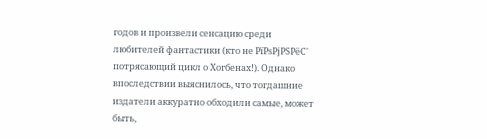годов и произвели сенсацию среди любителей фантастики (кто не РїРѕРјРЅРёС' потрясающий цикл о Хогбенах!). Однако впоследствии выяснилось, что тогдашние издатели аккуратно обходили самые, может быть,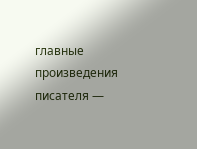главные произведения писателя —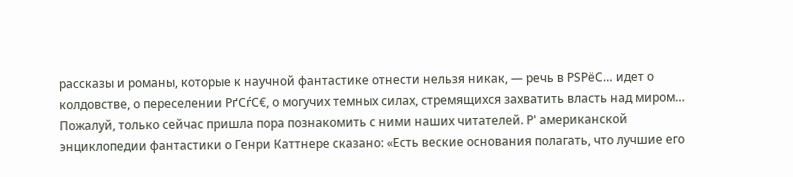рассказы и романы, которые к научной фантастике отнести нельзя никак, — речь в РЅРёС… идет о колдовстве, о переселении РґСѓС€, о могучих темных силах, стремящихся захватить власть над миром… Пожалуй, только сейчас пришла пора познакомить с ними наших читателей. Р' американской энциклопедии фантастики о Генри Каттнере сказано: «Есть веские основания полагать, что лучшие его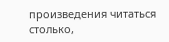произведения читаться столько,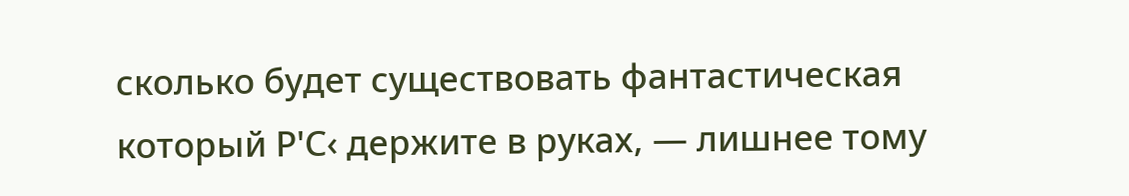сколько будет существовать фантастическая который Р'С‹ держите в руках, — лишнее тому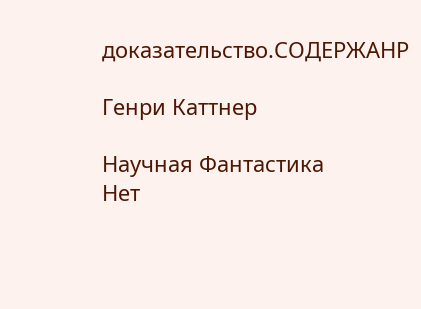доказательство.СОДЕРЖАНР

Генри Каттнер

Научная Фантастика
Нет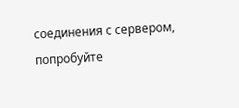соединения с сервером, попробуйте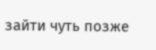зайти чуть позже